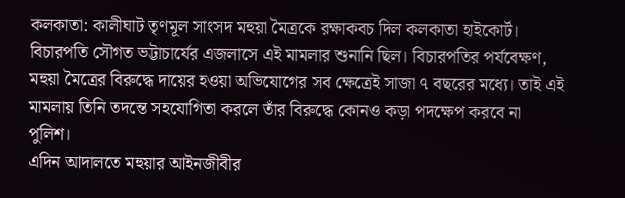কলকাতা: কালীঘাট তৃণমূল সাংসদ মহুয়া মৈত্রকে রক্ষাকবচ দিল কলকাতা হাইকোর্ট। বিচারপতি সৌগত ভট্টাচার্যের এজলাসে এই মামলার শুনানি ছিল। বিচারপতির পর্যবেক্ষণ, মহুয়া মৈত্রের বিরুদ্ধে দায়ের হওয়া অভিযোগের সব ক্ষেত্রেই সাজা ৭ বছরের মধ্যে। তাই এই মামলায় তিনি তদন্তে সহযোগিতা করলে তাঁর বিরুদ্ধে কোনও কড়া পদক্ষেপ করবে না পুলিশ।
এদিন আদালতে মহুয়ার আইনজীবীর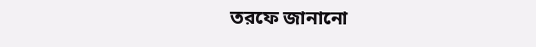তরফে জানানো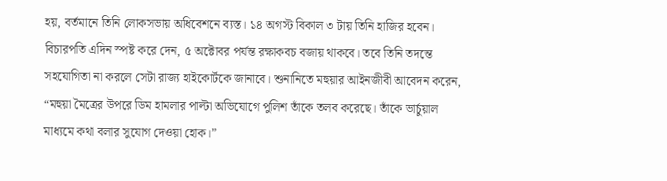হয়, বর্তমানে তিনি লোকসভায় অধিবেশনে ব্যস্ত। ১৪ অগস্ট বিকাল ৩ টায় তিনি হাজির হবেন। বিচারপতি এদিন স্পষ্ট করে দেন, ৫ অক্টোবর পর্যন্ত রক্ষাকবচ বজায় থাকবে। তবে তিনি তদন্তে সহযোগিতা না করলে সেটা রাজ্য হাইকোর্টকে জানাবে। শুনানিতে মহুয়ার আইনজীবী আবেদন করেন, “মহুয়া মৈত্রের উপরে ডিম হামলার পাল্টা অভিযোগে পুলিশ তাঁকে তলব করেছে। তাঁকে ভার্চুয়াল মাধ্যমে কথা বলার সুযোগ দেওয়া হোক।”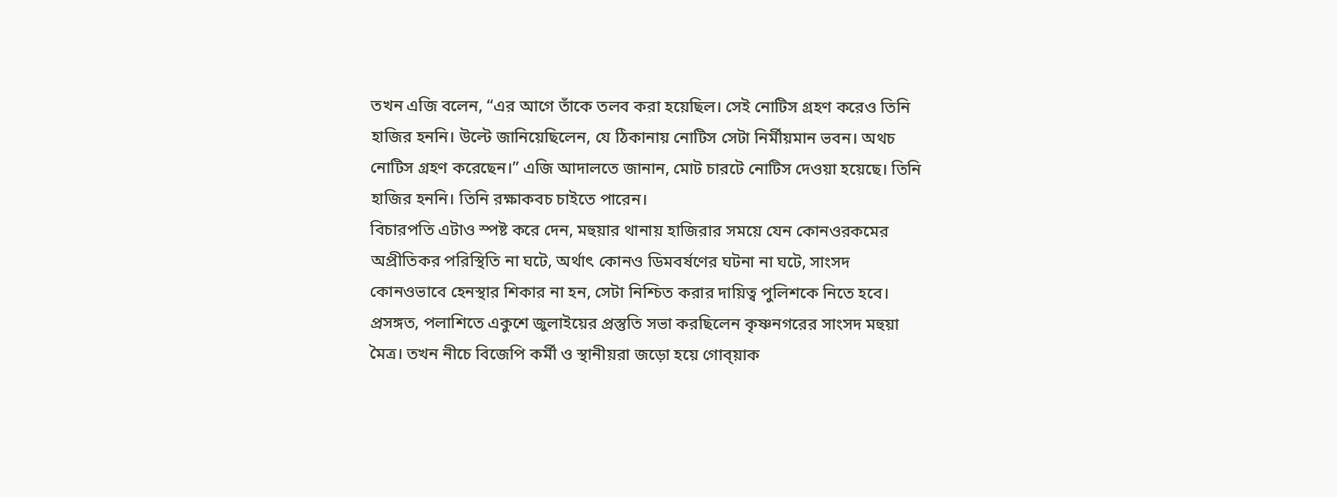তখন এজি বলেন, “এর আগে তাঁকে তলব করা হয়েছিল। সেই নোটিস গ্রহণ করেও তিনি হাজির হননি। উল্টে জানিয়েছিলেন, যে ঠিকানায় নোটিস সেটা নির্মীয়মান ভবন। অথচ নোটিস গ্রহণ করেছেন।” এজি আদালতে জানান, মোট চারটে নোটিস দেওয়া হয়েছে। তিনি হাজির হননি। তিনি রক্ষাকবচ চাইতে পারেন।
বিচারপতি এটাও স্পষ্ট করে দেন, মহুয়ার থানায় হাজিরার সময়ে যেন কোনওরকমের অপ্রীতিকর পরিস্থিতি না ঘটে, অর্থাৎ কোনও ডিমবর্ষণের ঘটনা না ঘটে, সাংসদ কোনওভাবে হেনস্থার শিকার না হন, সেটা নিশ্চিত করার দায়িত্ব পুলিশকে নিতে হবে।
প্রসঙ্গত, পলাশিতে একুশে জুলাইয়ের প্রস্তুতি সভা করছিলেন কৃষ্ণনগরের সাংসদ মহুয়া মৈত্র। তখন নীচে বিজেপি কর্মী ও স্থানীয়রা জড়ো হয়ে গোব্য়াক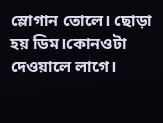স্লোগান তোলে। ছোড়া হয় ডিম।কোনওটা দেওয়ালে লাগে।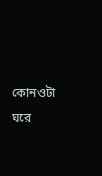কোনওটা ঘরে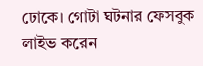ঢোকে। গোটা ঘটনার ফেসবুক লাইভ করেন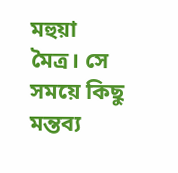মহুয়া মৈত্র। সে সময়ে কিছু মন্তব্য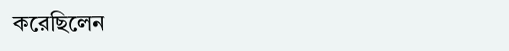করেছিলেন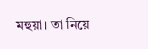মহুয়া। তা নিয়ে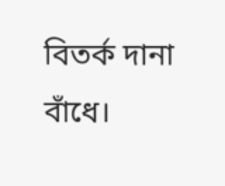বিতর্ক দানা বাঁধে।